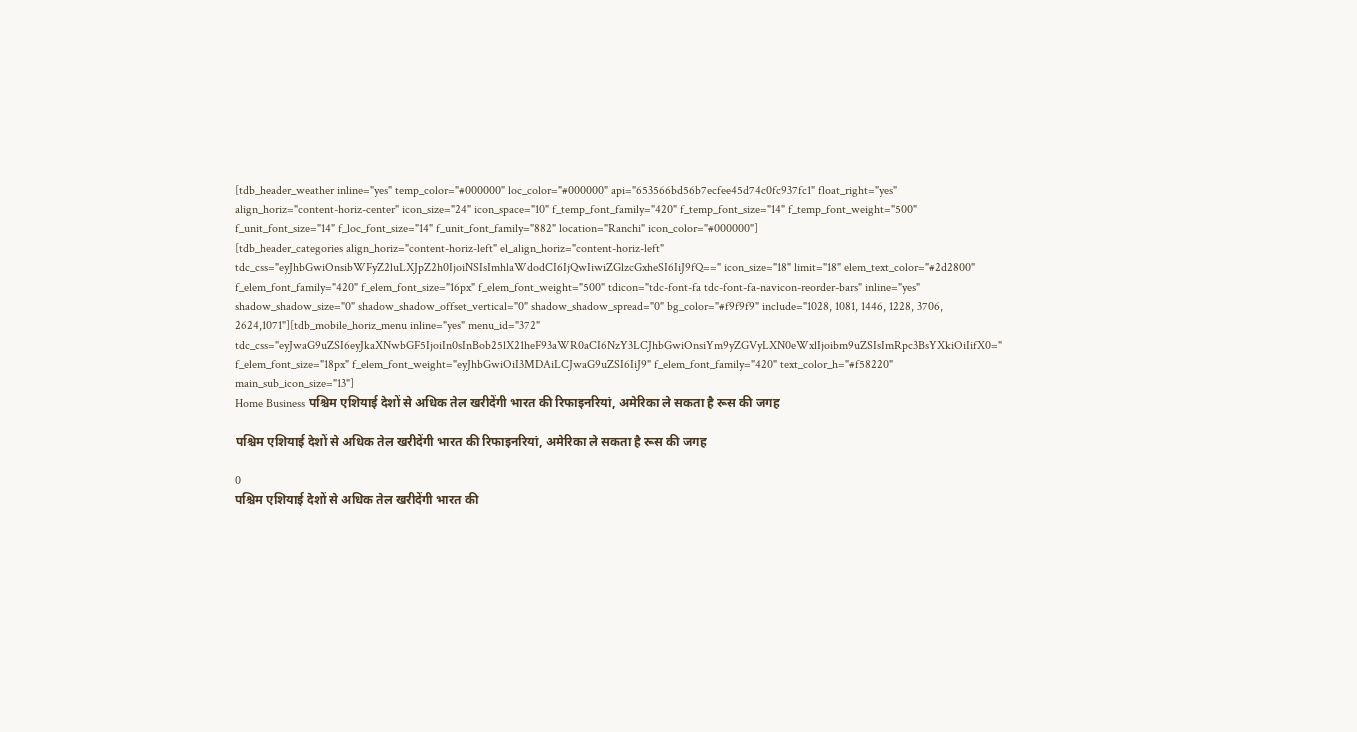[tdb_header_weather inline="yes" temp_color="#000000" loc_color="#000000" api="653566bd56b7ecfee45d74c0fc937fc1" float_right="yes" align_horiz="content-horiz-center" icon_size="24" icon_space="10" f_temp_font_family="420" f_temp_font_size="14" f_temp_font_weight="500" f_unit_font_size="14" f_loc_font_size="14" f_unit_font_family="882" location="Ranchi" icon_color="#000000"]
[tdb_header_categories align_horiz="content-horiz-left" el_align_horiz="content-horiz-left" tdc_css="eyJhbGwiOnsibWFyZ2luLXJpZ2h0IjoiNSIsImhlaWdodCI6IjQwIiwiZGlzcGxheSI6IiJ9fQ==" icon_size="18" limit="18" elem_text_color="#2d2800" f_elem_font_family="420" f_elem_font_size="16px" f_elem_font_weight="500" tdicon="tdc-font-fa tdc-font-fa-navicon-reorder-bars" inline="yes" shadow_shadow_size="0" shadow_shadow_offset_vertical="0" shadow_shadow_spread="0" bg_color="#f9f9f9" include="1028, 1081, 1446, 1228, 3706, 2624,1071"][tdb_mobile_horiz_menu inline="yes" menu_id="372" tdc_css="eyJwaG9uZSI6eyJkaXNwbGF5IjoiIn0sInBob25lX21heF93aWR0aCI6NzY3LCJhbGwiOnsiYm9yZGVyLXN0eWxlIjoibm9uZSIsImRpc3BsYXkiOiIifX0=" f_elem_font_size="18px" f_elem_font_weight="eyJhbGwiOiI3MDAiLCJwaG9uZSI6IiJ9" f_elem_font_family="420" text_color_h="#f58220" main_sub_icon_size="13"]
Home Business पश्चिम एशियाई देशों से अधिक तेल खरीदेंगी भारत की रिफाइनरियां, अमेरिका ले सकता है रूस की जगह

पश्चिम एशियाई देशों से अधिक तेल खरीदेंगी भारत की रिफाइनरियां, अमेरिका ले सकता है रूस की जगह

0
पश्चिम एशियाई देशों से अधिक तेल खरीदेंगी भारत की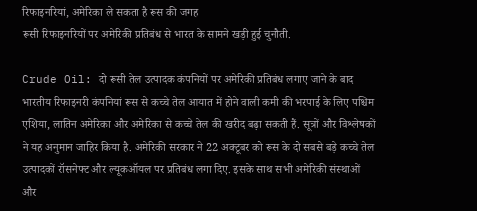रिफाइनरियां, अमेरिका ले सकता है रूस की जगह
रूसी रिफाइनरियों पर अमेरिकी प्रतिबंध से भारत के सामने खड़ी हुई चुनौती.

Crude Oil: दो रूसी तेल उत्पादक कंपनियों पर अमेरिकी प्रतिबंध लगाए जाने के बाद भारतीय रिफाइनरी कंपनियां रूस से कच्चे तेल आयात में होने वाली कमी की भरपाई के लिए पश्चिम एशिया, लातिन अमेरिका और अमेरिका से कच्चे तेल की खरीद बढ़ा सकती हैं. सूत्रों और विश्लेषकों ने यह अनुमान जाहिर किया है. अमेरिकी सरकार ने 22 अक्टूबर को रूस के दो सबसे बड़े कच्चे तेल उत्पादकों रॉसनेफ्ट और ल्यूकऑयल पर प्रतिबंध लगा दिए. इसके साथ सभी अमेरिकी संस्थाओं और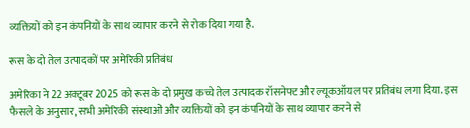व्यक्तियों को इन कंपनियों के साथ व्यापार करने से रोक दिया गया है.

रूस के दो तेल उत्पादकों पर अमेरिकी प्रतिबंध

अमेरिका ने 22 अक्टूबर 2025 को रूस के दो प्रमुख कच्चे तेल उत्पादक रॉसनेफ्ट और ल्यूकऑयल पर प्रतिबंध लगा दिया. इस फैसले के अनुसार, सभी अमेरिकी संस्थाओं और व्यक्तियों को इन कंपनियों के साथ व्यापार करने से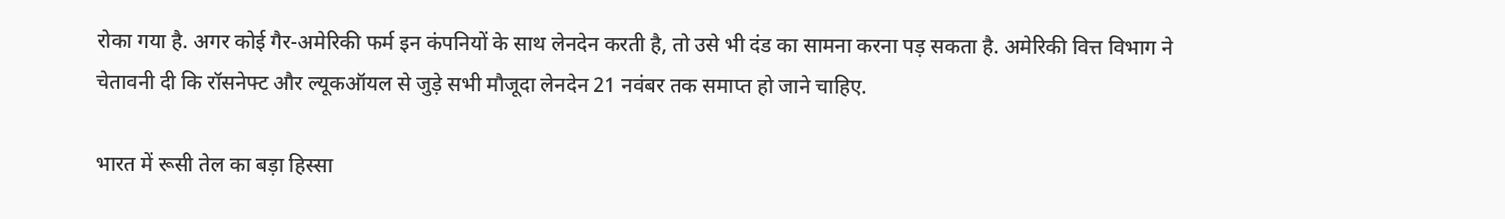रोका गया है. अगर कोई गैर-अमेरिकी फर्म इन कंपनियों के साथ लेनदेन करती है, तो उसे भी दंड का सामना करना पड़ सकता है. अमेरिकी वित्त विभाग ने चेतावनी दी कि रॉसनेफ्ट और ल्यूकऑयल से जुड़े सभी मौजूदा लेनदेन 21 नवंबर तक समाप्त हो जाने चाहिए.

भारत में रूसी तेल का बड़ा हिस्सा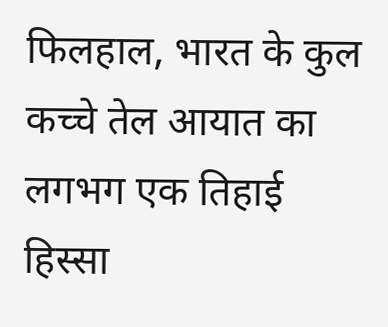फिलहाल, भारत के कुल कच्चे तेल आयात का लगभग एक तिहाई हिस्सा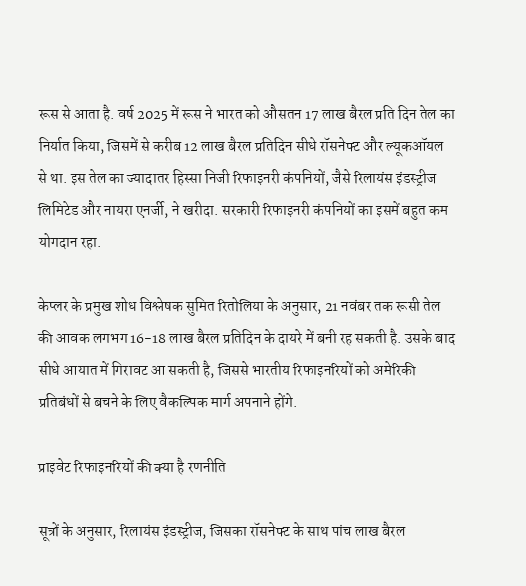रूस से आता है. वर्ष 2025 में रूस ने भारत को औसतन 17 लाख बैरल प्रति दिन तेल का निर्यात किया, जिसमें से करीब 12 लाख बैरल प्रतिदिन सीधे रॉसनेफ्ट और ल्यूकऑयल से था. इस तेल का ज्यादातर हिस्सा निजी रिफाइनरी कंपनियों, जैसे रिलायंस इंडस्ट्रीज लिमिटेड और नायरा एनर्जी, ने खरीदा. सरकारी रिफाइनरी कंपनियों का इसमें बहुत कम योगदान रहा.

केप्लर के प्रमुख शोध विश्लेषक सुमित रितोलिया के अनुसार, 21 नवंबर तक रूसी तेल की आवक लगभग 16-18 लाख बैरल प्रतिदिन के दायरे में बनी रह सकती है. उसके बाद सीधे आयात में गिरावट आ सकती है, जिससे भारतीय रिफाइनरियों को अमेरिकी प्रतिबंधों से बचने के लिए वैकल्पिक मार्ग अपनाने होंगे.

प्राइवेट रिफाइनरियों की क्या है रणनीति

सूत्रों के अनुसार, रिलायंस इंडस्ट्रीज, जिसका रॉसनेफ्ट के साथ पांच लाख बैरल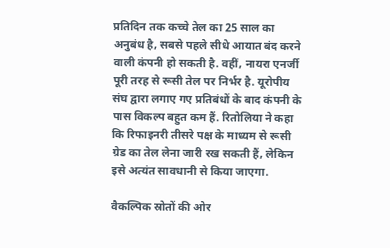प्रतिदिन तक कच्चे तेल का 25 साल का अनुबंध है, सबसे पहले सीधे आयात बंद करने वाली कंपनी हो सकती है. वहीं, नायरा एनर्जी पूरी तरह से रूसी तेल पर निर्भर है. यूरोपीय संघ द्वारा लगाए गए प्रतिबंधों के बाद कंपनी के पास विकल्प बहुत कम हैं. रितोलिया ने कहा कि रिफाइनरी तीसरे पक्ष के माध्यम से रूसी ग्रेड का तेल लेना जारी रख सकती हैं, लेकिन इसे अत्यंत सावधानी से किया जाएगा.

वैकल्पिक स्रोतों की ओर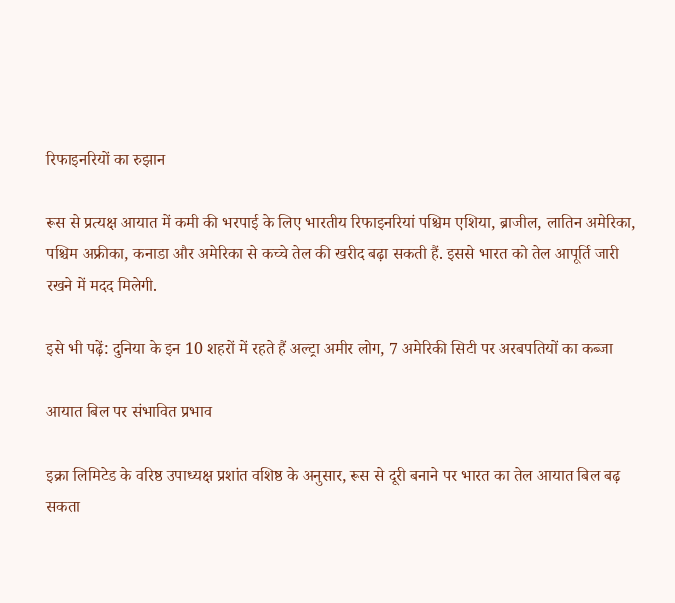रिफाइनरियों का रुझान

रूस से प्रत्यक्ष आयात में कमी की भरपाई के लिए भारतीय रिफाइनरियां पश्चिम एशिया, ब्राजील, लातिन अमेरिका, पश्चिम अफ्रीका, कनाडा और अमेरिका से कच्चे तेल की खरीद बढ़ा सकती हैं. इससे भारत को तेल आपूर्ति जारी रखने में मदद मिलेगी.

इसे भी पढ़ें: दुनिया के इन 10 शहरों में रहते हैं अल्ट्रा अमीर लोग, 7 अमेरिकी सिटी पर अरबपतियों का कब्जा

आयात बिल पर संभावित प्रभाव

इक्रा लिमिटेड के वरिष्ठ उपाध्यक्ष प्रशांत वशिष्ठ के अनुसार, रूस से दूरी बनाने पर भारत का तेल आयात बिल बढ़ सकता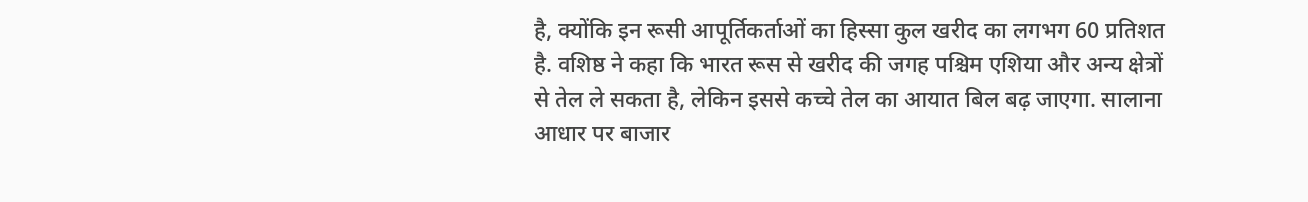है, क्योंकि इन रूसी आपूर्तिकर्ताओं का हिस्सा कुल खरीद का लगभग 60 प्रतिशत है. वशिष्ठ ने कहा कि भारत रूस से खरीद की जगह पश्चिम एशिया और अन्य क्षेत्रों से तेल ले सकता है, लेकिन इससे कच्चे तेल का आयात बिल बढ़ जाएगा. सालाना आधार पर बाजार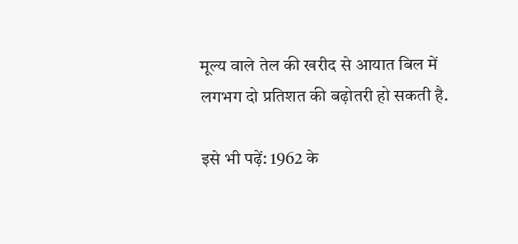मूल्य वाले तेल की खरीद से आयात बिल में लगभग दो प्रतिशत की बढ़ोतरी हो सकती है.

इसे भी पढ़ें: 1962 के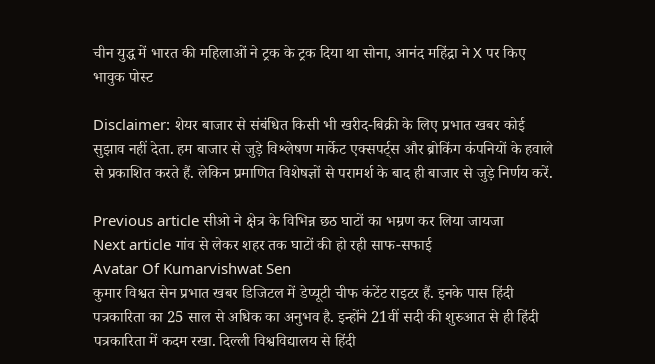चीन युद्ध में भारत की महिलाओं ने ट्रक के ट्रक दिया था सोना, आनंद महिंद्रा ने X पर किए भावुक पोस्ट

Disclaimer: शेयर बाजार से संबंधित किसी भी खरीद-बिक्री के लिए प्रभात खबर कोई सुझाव नहीं देता. हम बाजार से जुड़े विश्लेषण मार्केट एक्सपर्ट्स और ब्रोकिंग कंपनियों के हवाले से प्रकाशित करते हैं. लेकिन प्रमाणित विशेषज्ञों से परामर्श के बाद ही बाजार से जुड़े निर्णय करें.

Previous article सीओ ने क्षेत्र के विभिन्न छठ घाटों का भम्रण कर लिया जायजा
Next article गांव से लेकर शहर तक घाटों की हो रही साफ-सफाई
Avatar Of Kumarvishwat Sen
कुमार विश्वत सेन प्रभात खबर डिजिटल में डेप्यूटी चीफ कंटेंट राइटर हैं. इनके पास हिंदी पत्रकारिता का 25 साल से अधिक का अनुभव है. इन्होंने 21वीं सदी की शुरुआत से ही हिंदी पत्रकारिता में कदम रखा. दिल्ली विश्वविद्यालय से हिंदी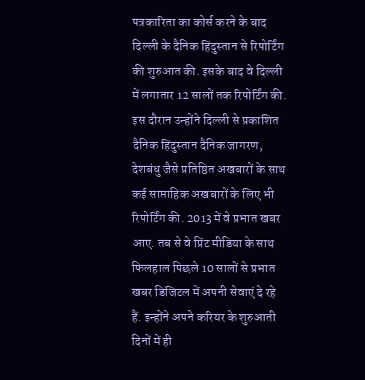पत्रकारिता का कोर्स करने के बाद दिल्ली के दैनिक हिंदुस्तान से रिपोर्टिंग की शुरुआत की. इसके बाद वे दिल्ली में लगातार 12 सालों तक रिपोर्टिंग की. इस दौरान उन्होंने दिल्ली से प्रकाशित दैनिक हिंदुस्तान दैनिक जागरण, देशबंधु जैसे प्रतिष्ठित अखबारों के साथ कई साप्ताहिक अखबारों के लिए भी रिपोर्टिंग की. 2013 में वे प्रभात खबर आए. तब से वे प्रिंट मीडिया के साथ फिलहाल पिछले 10 सालों से प्रभात खबर डिजिटल में अपनी सेवाएं दे रहे हैं. इन्होंने अपने करियर के शुरुआती दिनों में ही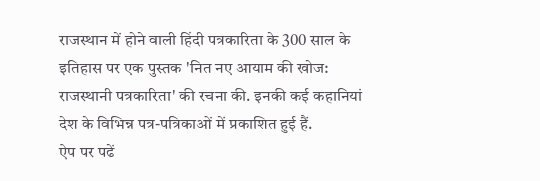राजस्थान में होने वाली हिंदी पत्रकारिता के 300 साल के इतिहास पर एक पुस्तक 'नित नए आयाम की खोज: राजस्थानी पत्रकारिता' की रचना की. इनकी कई कहानियां देश के विभिन्न पत्र-पत्रिकाओं में प्रकाशित हुई हैं.
ऐप पर पढें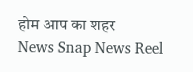होम आप का शहर
News Snap News Reel